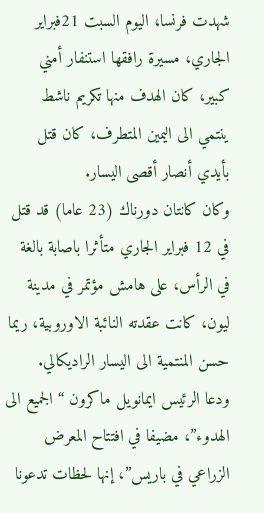شهدت فرنسا، اليوم السبت 21فبراير الجاري، مسيرة رافقها استنفار أمني كبير، كان الهدف منها تكريم ناشط ينتمي الى اليمين المتطرف، كان قتل بأيدي أنصار أقصى اليسار.
وكان كانتان دورناك (23 عاما) قد قتل في 12 فبراير الجاري متأثرا باصابة بالغة في الرأس، على هامش مؤتمر في مدينة ليون، كانت عقدته النائبة الاوروبية، ريما حسن المنتمية الى اليسار الراديكالي.
ودعا الرئيس ايمانويل ماكرون “الجميع الى الهدوء”، مضيفا في افتتاح المعرض الزراعي في باريس”، إنها لحظات تدعونا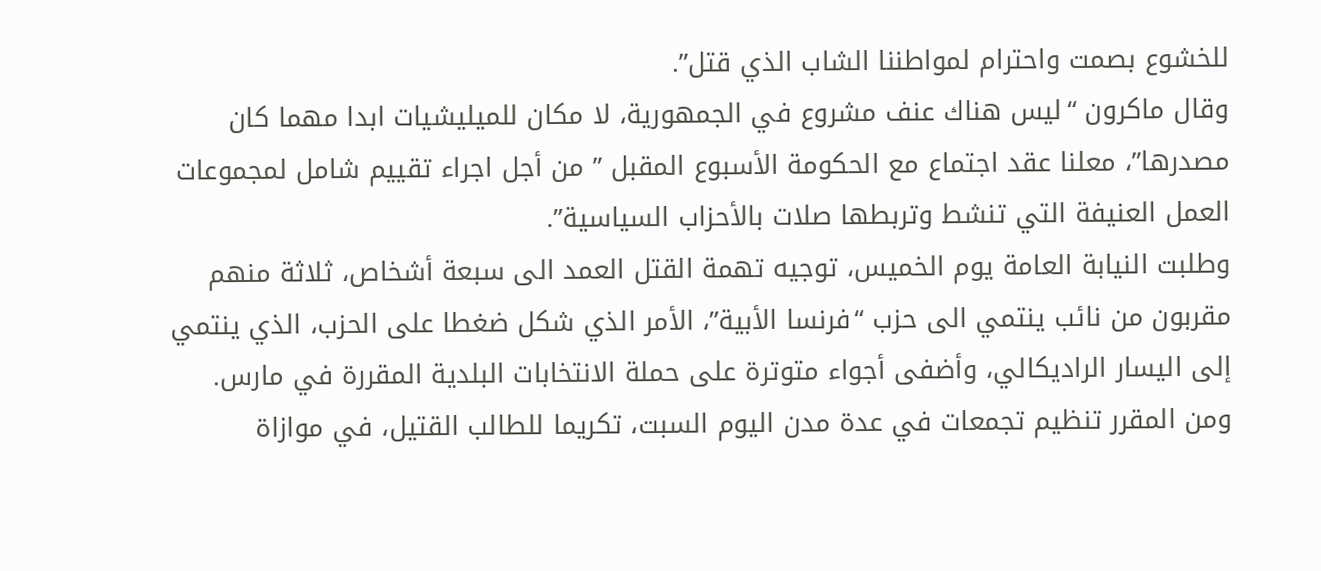للخشوع بصمت واحترام لمواطننا الشاب الذي قتل”.
وقال ماكرون “ليس هناك عنف مشروع في الجمهورية، لا مكان للميليشيات ابدا مهما كان مصدرها”، معلنا عقد اجتماع مع الحكومة الأسبوع المقبل ” من أجل اجراء تقييم شامل لمجموعات العمل العنيفة التي تنشط وتربطها صلات بالأحزاب السياسية”.
وطلبت النيابة العامة يوم الخميس، توجيه تهمة القتل العمد الى سبعة أشخاص، ثلاثة منهم مقربون من نائب ينتمي الى حزب “فرنسا الأبية”، الأمر الذي شكل ضغطا على الحزب، الذي ينتمي إلى اليسار الراديكالي، وأضفى أجواء متوترة على حملة الانتخابات البلدية المقررة في مارس.
ومن المقرر تنظيم تجمعات في عدة مدن اليوم السبت، تكريما للطالب القتيل، في موازاة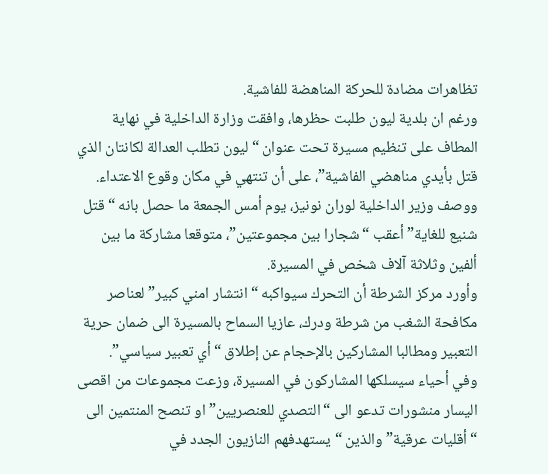تظاهرات مضادة للحركة المناهضة للفاشية.
ورغم ان بلدية ليون طلبت حظرها، وافقت وزارة الداخلية في نهاية المطاف على تنظيم مسيرة تحت عنوان “ليون تطلب العدالة لكانتان الذي قتل بأيدي مناهضي الفاشية”، على أن تنتهي في مكان وقوع الاعتداء.
ووصف وزير الداخلية لوران نونيز، يوم أمس الجمعة ما حصل بانه “قتل شنيع للغاية” أعقب “شجارا بين مجموعتين”، متوقعا مشاركة ما بين ألفين وثلاثة آلاف شخص في المسيرة.
وأورد مركز الشرطة أن التحرك سيواكبه “انتشار امني كبير” لعناصر مكافحة الشغب من شرطة ودرك، عازيا السماح بالمسيرة الى ضمان حرية التعبير ومطالبا المشاركين بالإحجام عن إطلاق “أي تعبير سياسي”.
وفي أحياء سيسلكها المشاركون في المسيرة، وزعت مجموعات من اقصى اليسار منشورات تدعو الى “التصدي للعنصريين” او تنصح المنتمين الى “أقليات عرقية” والذين “يستهدفهم النازيون الجدد في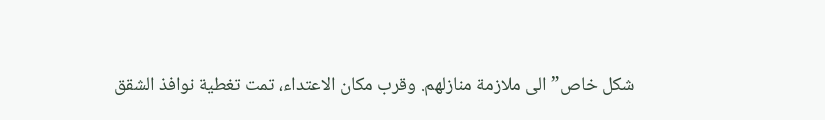شكل خاص” الى ملازمة منازلهم. وقرب مكان الاعتداء، تمت تغطية نوافذ الشقق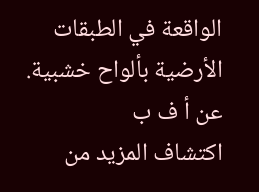الواقعة في الطبقات الأرضية بألواح خشبية.
عن أ ف ب
اكتشاف المزيد من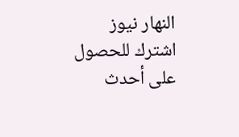النهار نيوز
اشترك للحصول على أحدث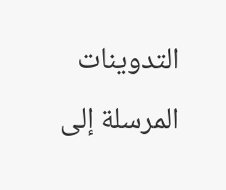التدوينات المرسلة إلى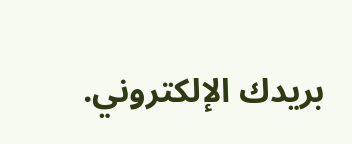بريدك الإلكتروني.